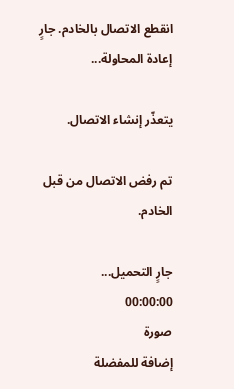انقطع الاتصال بالخادم. جارٍ إعادة المحاولة...

يتعذّر إنشاء الاتصال.

تم رفض الاتصال من قبل الخادم.

جارٍ التحميل...
00:00:00
صورة
إضافة للمفضلة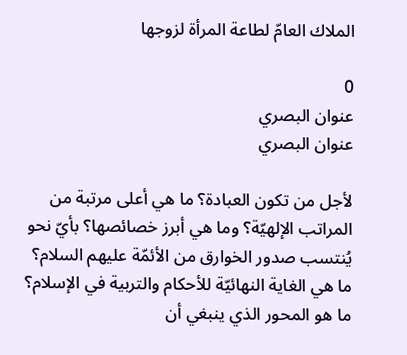الملاك العامّ لطاعة المرأة لزوجها

0
عنوان البصري
عنوان البصري

لأجل من تكون العبادة؟ ما هي أعلى مرتبة من المراتب الإلهيّة؟ وما هي أبرز خصائصها؟ بأيّ نحو يُنتسب صدور الخوارق من الأئمّة عليهم السلام؟ ما هي الغاية النهائيّة للأحكام والتربية في الإسلام؟ ما هو المحور الذي ينبغي أن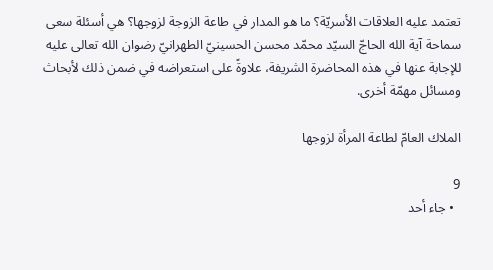تعتمد عليه العلاقات الأسريّة؟ ما هو المدار في طاعة الزوجة لزوجها؟ هي أسئلة سعى سماحة آية الله الحاجّ السيّد محمّد محسن الحسينيّ الطهرانيّ رضوان الله تعالى عليه للإجابة عنها في هذه المحاضرة الشريفة، علاوةً على استعراضه في ضمن ذلك لأبحاث ومسائل مهمّة أخرى.

الملاك العامّ لطاعة المرأة لزوجها

9
  • جاء أحد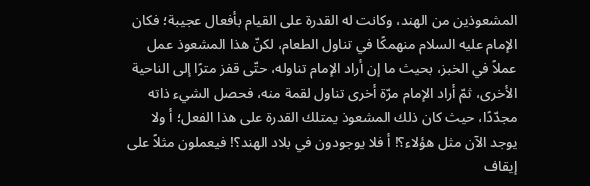المشعوذين من الهند، وكانت له القدرة على القيام بأفعال عجيبة؛ فكان الإمام عليه السلام منهمكًا في تناول الطعام، لكنّ هذا المشعوذ عمل عملاً في الخبز، بحيث ما إن أراد الإمام تناوله، حتّى قفز مترًا إلى الناحية الأخرى، ثمّ أراد الإمام مرّة أخرى تناول لقمة منه، فحصل الشيء ذاته مجدّدًا، حيث كان ذلك المشعوذ يمتلك القدرة على هذا الفعل؛ أ ولا يوجد الآن مثل هؤلاء؟! أ فلا يوجودون في بلاد الهند؟! فيعملون مثلاً على إيقاف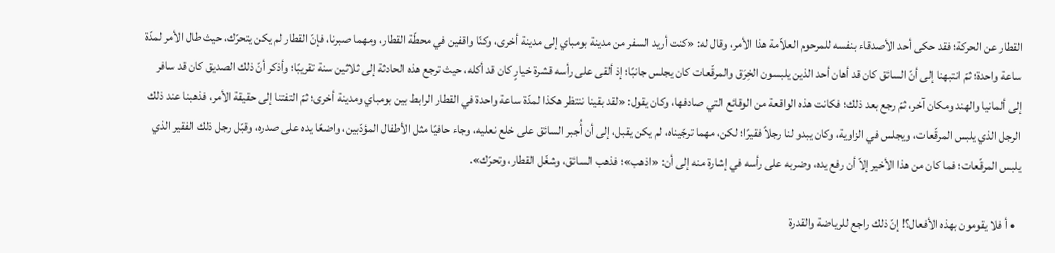القطار عن الحركة؛ فقد حكى أحد الأصدقاء بنفسه للمرحوم العلاّمة هذا الأمر، وقال له: «كنت أريد السفر من مدينة بومباي إلى مدينة أخرى، وكنّا واقفين في محطّة القطار، ومهما صبرنا، فإنّ القطار لم يكن يتحرّك، حيث طال الأمر لمدّة ساعة واحدة؛ ثمّ انتبهنا إلى أنّ السائق كان قد أهان أحد الذين يلبسون الخِرَق والمرقّعات كان يجلس جانبًا؛ إذ ألقى على رأسه قشرة خيارٍ كان قد أكله، حيث ترجع هذه الحادثة إلى ثلاثين سنة تقريبًا؛ وأذكر أنّ ذلك الصديق كان قد سافر إلى ألمانيا والهند ومكان آخر، ثمّ رجع بعد ذلك؛ فكانت هذه الواقعة من الوقائع التي صادفها، وكان يقول: «لقد بقينا ننتظر هكذا لمدّة ساعة واحدة في القطار الرابط بين بومباي ومدينة أخرى؛ ثمّ التفتنا إلى حقيقة الأمر، فذهبنا عند ذلك الرجل الذي يلبس المرقّعات، ويجلس في الزاوية، وكان يبدو لنا رجلاً فقيرًا؛ لكن، مهما ترجّيناه، لم يكن يقبل، إلى أن أُجبر السائق على خلع نعليه، وجاء حافيًا مثل الأطفال المؤدّبين، واضعًا يده على صدره، وقبّل رجل ذلك الفقير الذي يلبس المرقّعات؛ فما كان من هذا الأخير إلاّ أن رفع يده، وضربه على رأسه في إشارة منه إلى أن: «اذهب»؛ فذهب السائق، وشغّل القطار، وتحرّك».

  • أ فلا يقومون بهذه الأفعال؟! إنّ ذلك راجع للرياضة والقدرة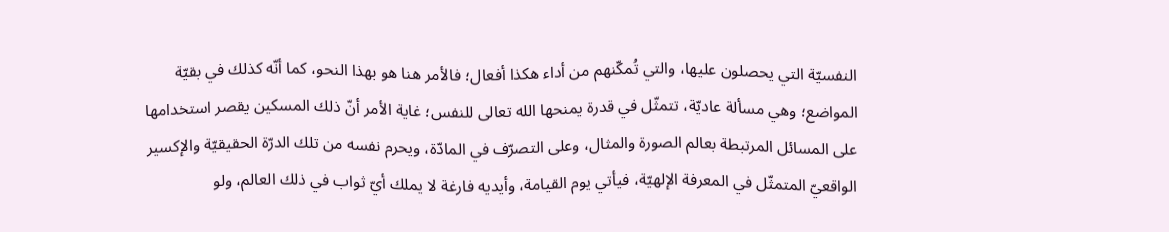النفسيّة التي يحصلون عليها، والتي تُمكّنهم من أداء هكذا أفعال؛ فالأمر هنا هو بهذا النحو، كما أنّه كذلك في بقيّة المواضع؛ وهي مسألة عاديّة، تتمثّل في قدرة يمنحها الله تعالى للنفس؛ غاية الأمر أنّ ذلك المسكين يقصر استخدامها على المسائل المرتبطة بعالم الصورة والمثال، وعلى التصرّف في المادّة، ويحرم نفسه من تلك الدرّة الحقيقيّة والإكسير الواقعيّ المتمثّل في المعرفة الإلهيّة، فيأتي يوم القيامة، وأيديه فارغة لا يملك أيّ ثواب في ذلك العالم، ولو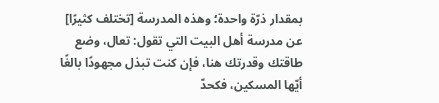بمقدار ذرّة واحدة؛ وهذه المدرسة [تختلف كثيرًا] عن مدرسة أهل البيت التي تقول: تعال، وضع طاقتك وقدرتك هنا، فإن كنت تبذل مجهودًا بالغًا أيّها المسكين، فكحدّ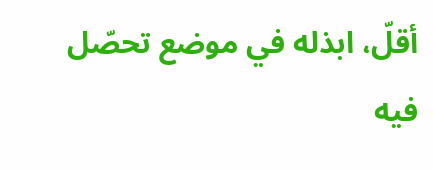أقلّ، ابذله في موضع تحصّل فيه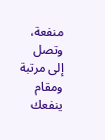منفعة، وتصل إلى مرتبة ومقام ينفعك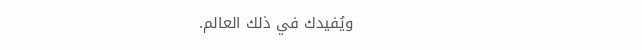ويُفيدك في ذلك العالم.